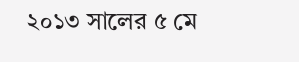২০১৩ সালের ৫ মে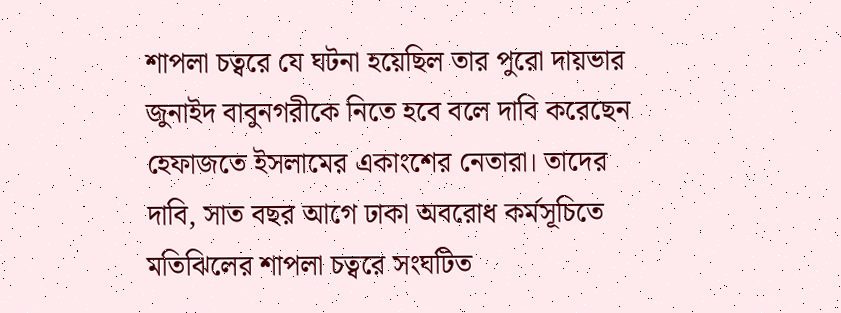শাপলা চত্বরে যে ঘটনা হয়েছিল তার পুরো দায়ভার জুনাইদ বাবুনগরীকে নিতে হবে বলে দাবি করেছেন হেফাজতে ইসলামের একাংশের নেতারা। তাদের দাবি, সাত বছর আগে ঢাকা অবরোধ কর্মসূচিতে মতিঝিলের শাপলা চত্বরে সংঘটিত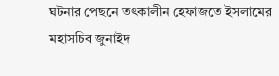ঘটনার পেছনে তৎকালীন হেফাজতে ইসলামের মহাসচিব জুনাইদ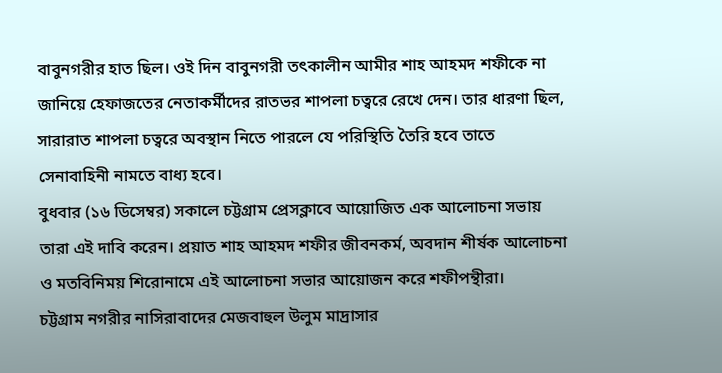বাবুনগরীর হাত ছিল। ওই দিন বাবুনগরী তৎকালীন আমীর শাহ আহমদ শফীকে না জানিয়ে হেফাজতের নেতাকর্মীদের রাতভর শাপলা চত্বরে রেখে দেন। তার ধারণা ছিল, সারারাত শাপলা চত্বরে অবস্থান নিতে পারলে যে পরিস্থিতি তৈরি হবে তাতে সেনাবাহিনী নামতে বাধ্য হবে।
বুধবার (১৬ ডিসেম্বর) সকালে চট্টগ্রাম প্রেসক্লাবে আয়োজিত এক আলোচনা সভায় তারা এই দাবি করেন। প্রয়াত শাহ আহমদ শফীর জীবনকর্ম, অবদান শীর্ষক আলোচনা ও মতবিনিময় শিরোনামে এই আলোচনা সভার আয়োজন করে শফীপন্থীরা।
চট্টগ্রাম নগরীর নাসিরাবাদের মেজবাহুল উলুম মাদ্রাসার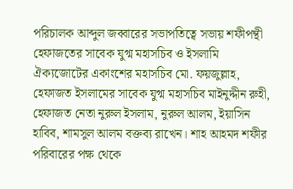পরিচালক আব্দুল জব্বারের সভাপতিত্বে সভায় শফীপন্থী হেফাজতের সাবেক যুগ্ম মহাসচিব ও ইসলামি ঐক্যজোটের একাংশের মহাসচিব মো. ফয়জুল্লাহ, হেফাজত ইসলামের সাবেক যুগ্ম মহাসচিব মাইনুদ্দীন রুহী, হেফাজত নেতা নুরুল ইসলাম, নুরুল আলম, ইয়াসিন হাবিব, শামসুল আলম বক্তব্য রাখেন। শাহ আহমদ শফীর পরিবারের পক্ষ থেকে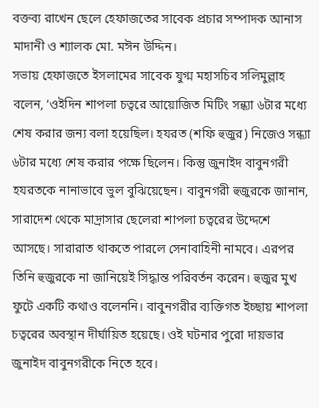বক্তব্য রাখেন ছেলে হেফাজতের সাবেক প্রচার সম্পাদক আনাস মাদানী ও শ্যালক মো. মঈন উদ্দিন।
সভায় হেফাজতে ইসলামের সাবেক যুগ্ম মহাসচিব সলিমুল্লাহ বলেন, ‘ওইদিন শাপলা চত্বরে আয়োজিত মিটিং সন্ধ্যা ৬টার মধ্যে শেষ করার জন্য বলা হয়েছিল। হযরত (শফি হুজুর) নিজেও সন্ধ্যা ৬টার মধ্যে শেষ করার পক্ষে ছিলেন। কিন্তু জুনাইদ বাবুনগরী হযরতকে নানাভাবে ভুল বুঝিয়েছেন। বাবুনগরী হুজুরকে জানান, সারাদেশ থেকে মাদ্রাসার ছেলেরা শাপলা চত্বরের উদ্দেশে আসছে। সারারাত থাকতে পারলে সেনাবাহিনী নামবে। এরপর তিনি হুজুরকে না জানিয়েই সিদ্ধান্ত পরিবর্তন করেন। হুজুর মুখ ফুটে একটি কথাও বলেননি। বাবুনগরীর ব্যক্তিগত ইচ্ছায় শাপলা চত্বরের অবস্থান দীর্ঘায়িত হয়েছে। ওই ঘটনার পুরো দায়ভার জুনাইদ বাবুনগরীকে নিতে হবে।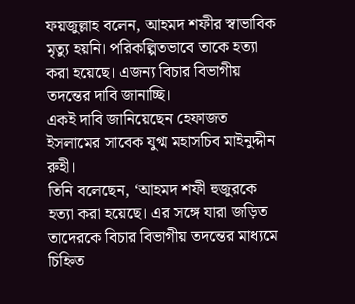ফয়জুল্লাহ বলেন, আহমদ শফীর স্বাভাবিক মৃত্যু হয়নি। পরিকল্পিতভাবে তাকে হত্যা করা হয়েছে। এজন্য বিচার বিভাগীয় তদন্তের দাবি জানাচ্ছি।
একই দাবি জানিয়েছেন হেফাজত ইসলামের সাবেক যুগ্ম মহাসচিব মাইনুদ্দীন রুহী।
তিনি বলেছেন, ‘আহমদ শফী হুজুরকে হত্যা করা হয়েছে। এর সঙ্গে যারা জড়িত তাদেরকে বিচার বিভাগীয় তদন্তের মাধ্যমে চিহ্নিত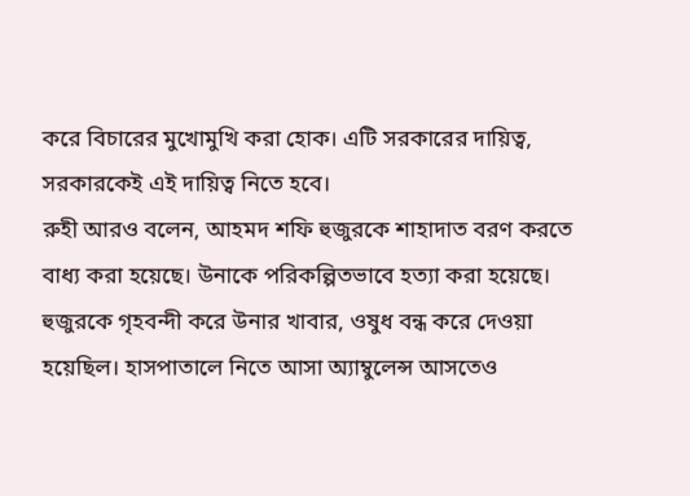করে বিচারের মুখোমুখি করা হোক। এটি সরকারের দায়িত্ব, সরকারকেই এই দায়িত্ব নিতে হবে।
রুহী আরও বলেন, আহমদ শফি হুজুরকে শাহাদাত বরণ করতে বাধ্য করা হয়েছে। উনাকে পরিকল্পিতভাবে হত্যা করা হয়েছে। হুজুরকে গৃহবন্দী করে উনার খাবার, ওষুধ বন্ধ করে দেওয়া হয়েছিল। হাসপাতালে নিতে আসা অ্যাম্বুলেন্স আসতেও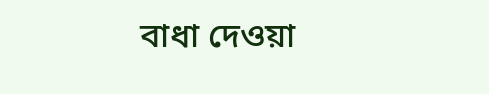বাধা দেওয়া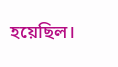হয়েছিল।